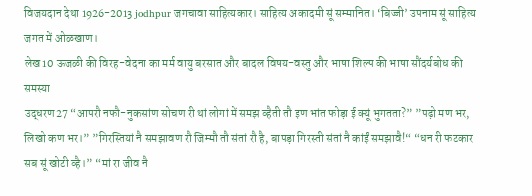विजयदान देथा 1926-2013 jodhpur जगचावा साहित्यकार। साहित्य अकादमी सूं सम्मानित। ‘बिज्जी’ उपनाम सूं साहित्य जगत में ओळखाण।
लेख10 ऊजळी की विरह-वेदना का मर्म वायु बरसात और बादल विषय-वस्तु और भाषा शिल्प की भाषा सौंदर्यबोध की समस्या
उद्धरण27 “आपरौ नफौ-नुकसांण सोचण री थां लोगां में समझ व्हैती तौ इण भांत फोड़ा ई क्यूं भुगतता?” ”पढ़ो मण भर, लिखो कण भर।” ”गिरस्तियां नै समझावण रौ जिम्मौ तौ संतां रौ है, बापड़ा गिरस्ती संतां नै कांईं समझावै!“ “धन री फटकार सब सूं खोटी व्है।” “मां रा जीव नै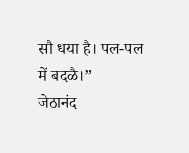सौ धया है। पल-पल में बदळै।”
जेठानंद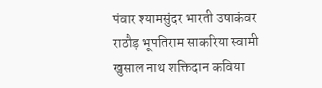पंवार श्यामसुंदर भारती उषाकंवर राठौड़ भूपतिराम साकरिया स्वामी खुसाल नाथ शक्तिदान कविया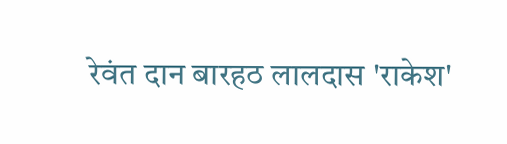रेवंत दान बारहठ लालदास 'राकेश'